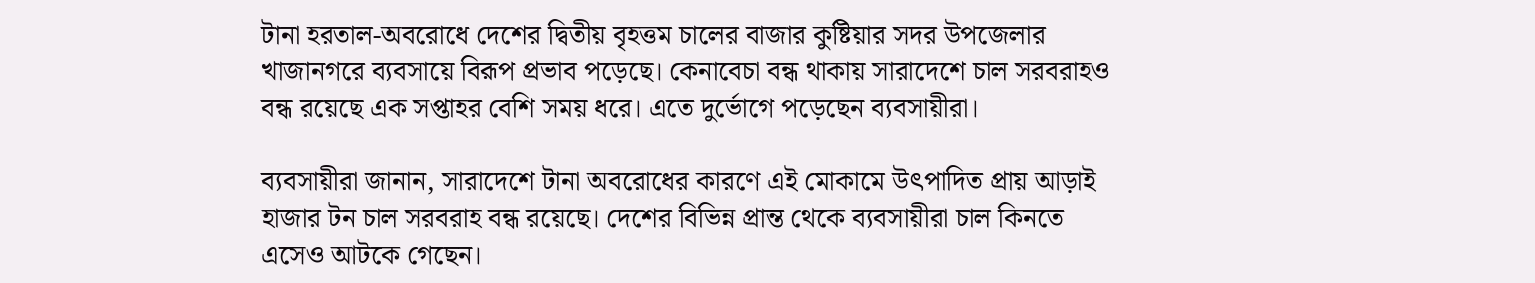টানা হরতাল-অবরোধে দেশের দ্বিতীয় বৃহত্তম চালের বাজার কুষ্টিয়ার সদর উপজেলার খাজানগরে ব্যবসায়ে বিরূপ প্রভাব পড়েছে। কেনাবেচা বন্ধ থাকায় সারাদেশে চাল সরবরাহও বন্ধ রয়েছে এক সপ্তাহর বেশি সময় ধরে। এতে দুর্ভোগে পড়েছেন ব্যবসায়ীরা।

ব্যবসায়ীরা জানান, সারাদেশে টানা অবরোধের কারণে এই মোকামে উৎপাদিত প্রায় আড়াই হাজার টন চাল সরবরাহ বন্ধ রয়েছে। দেশের বিভিন্ন প্রান্ত থেকে ব্যবসায়ীরা চাল কিনতে এসেও আটকে গেছেন।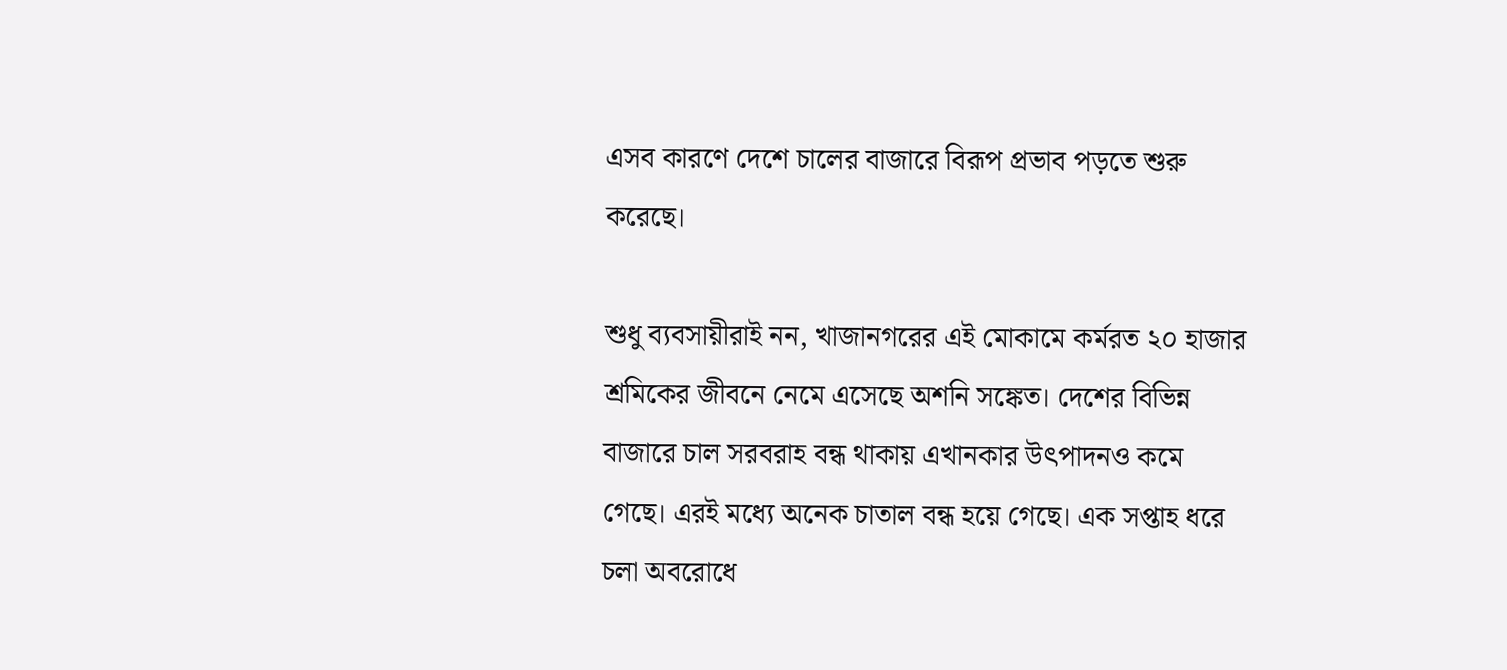এসব কারণে দেশে চালের বাজারে বিরূপ প্রভাব পড়তে শুরু করেছে।

শুধু ব্যবসায়ীরাই নন, খাজানগরের এই মোকামে কর্মরত ২০ হাজার শ্রমিকের জীবনে নেমে এসেছে অশনি সঙ্কেত। দেশের বিভিন্ন বাজারে চাল সরবরাহ বন্ধ থাকায় এখানকার উৎপাদনও কমে গেছে। এরই মধ্যে অনেক চাতাল বন্ধ হয়ে গেছে। এক সপ্তাহ ধরে চলা অবরোধে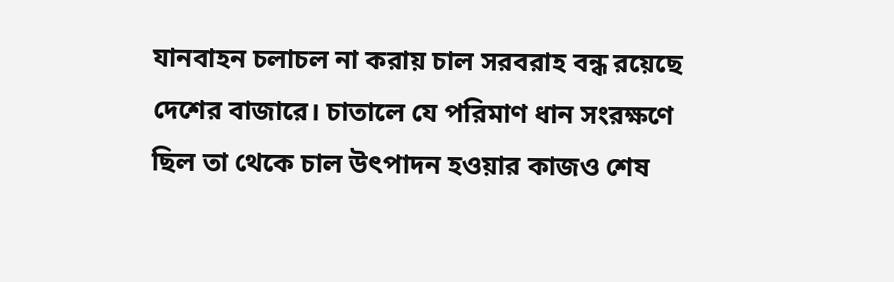যানবাহন চলাচল না করায় চাল সরবরাহ বন্ধ রয়েছে দেশের বাজারে। চাতালে যে পরিমাণ ধান সংরক্ষণে ছিল তা থেকে চাল উৎপাদন হওয়ার কাজও শেষ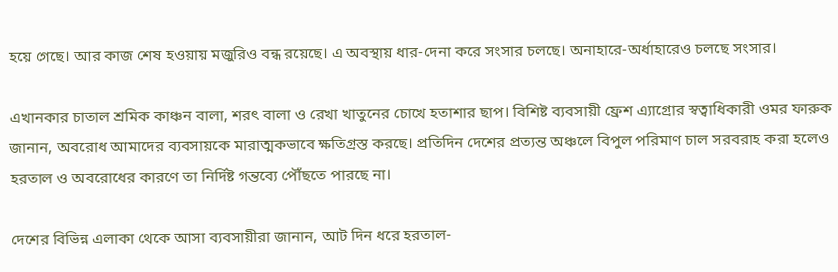হয়ে গেছে। আর কাজ শেষ হওয়ায় মজুরিও বন্ধ রয়েছে। এ অবস্থায় ধার-দেনা করে সংসার চলছে। অনাহারে-অর্ধাহারেও চলছে সংসার।

এখানকার চাতাল শ্রমিক কাঞ্চন বালা, শরৎ বালা ও রেখা খাতুনের চোখে হতাশার ছাপ। বিশিষ্ট ব্যবসায়ী ফ্রেশ এ্যাগ্রোর স্বত্বাধিকারী ওমর ফারুক জানান, অবরোধ আমাদের ব্যবসায়কে মারাত্মকভাবে ক্ষতিগ্রস্ত করছে। প্রতিদিন দেশের প্রত্যন্ত অঞ্চলে বিপুল পরিমাণ চাল সরবরাহ করা হলেও হরতাল ও অবরোধের কারণে তা নির্দিষ্ট গন্তব্যে পৌঁছতে পারছে না।

দেশের বিভিন্ন এলাকা থেকে আসা ব্যবসায়ীরা জানান, আট দিন ধরে হরতাল-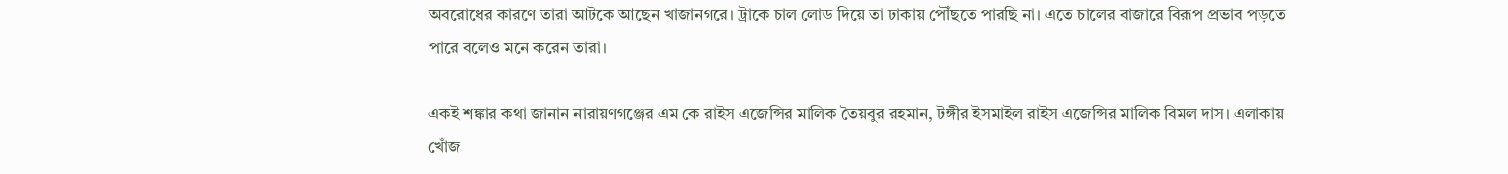অবরোধের কারণে তারা আটকে আছেন খাজানগরে। ট্রাকে চাল লোড দিয়ে তা ঢাকায় পৌঁছতে পারছি না। এতে চালের বাজারে বিরূপ প্রভাব পড়তে পারে বলেও মনে করেন তারা।

একই শঙ্কার কথা জানান নারায়ণগঞ্জের এম কে রাইস এজেন্সির মালিক তৈয়বুর রহমান, টঙ্গীর ইসমাইল রাইস এজেন্সির মালিক বিমল দাস। এলাকায় খোঁজ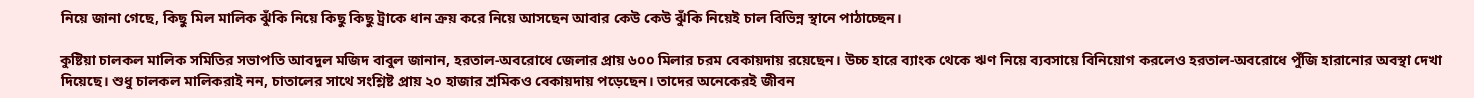নিয়ে জানা গেছে, কিছু মিল মালিক ঝুঁকি নিয়ে কিছু কিছু ট্রাকে ধান ক্রয় করে নিয়ে আসছেন আবার কেউ কেউ ঝুঁকি নিয়েই চাল বিভিন্ন স্থানে পাঠাচ্ছেন।

কুষ্টিয়া চালকল মালিক সমিতির সভাপতি আবদুল মজিদ বাবুল জানান, হরতাল-অবরোধে জেলার প্রায় ৬০০ মিলার চরম বেকায়দায় রয়েছেন। উচ্চ হারে ব্যাংক থেকে ঋণ নিয়ে ব্যবসায়ে বিনিয়োগ করলেও হরতাল-অবরোধে পুঁজি হারানোর অবস্থা দেখা দিয়েছে। শুধু চালকল মালিকরাই নন, চাতালের সাথে সংশ্লিষ্ট প্রায় ২০ হাজার শ্রমিকও বেকায়দায় পড়েছেন। তাদের অনেকেরই জীবন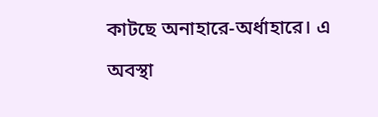কাটছে অনাহারে-অর্ধাহারে। এ অবস্থা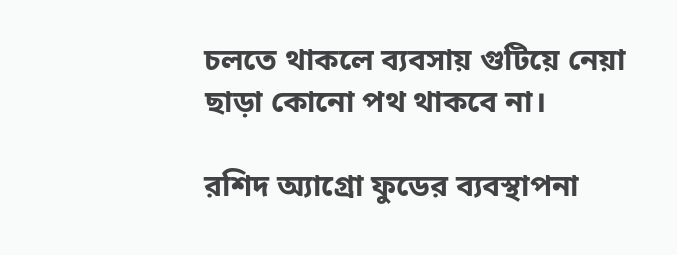চলতে থাকলে ব্যবসায় গুটিয়ে নেয়া ছাড়া কোনো পথ থাকবে না।

রশিদ অ্যাগ্রো ফুডের ব্যবস্থাপনা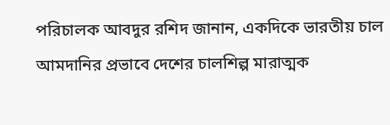পরিচালক আবদুর রশিদ জানান, একদিকে ভারতীয় চাল আমদানির প্রভাবে দেশের চালশিল্প মারাত্মক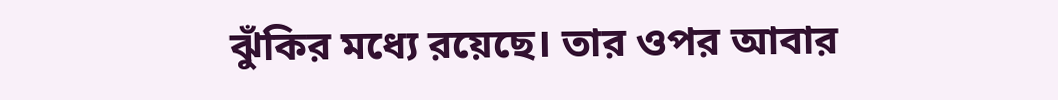ঝুঁকির মধ্যে রয়েছে। তার ওপর আবার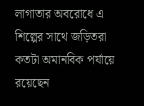লাগাতার অবরোধে এ শিল্পের সাথে জড়িতরা কতটা অমানবিক পর্যায়ে রয়েছেন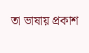তা ভাষায় প্রকাশ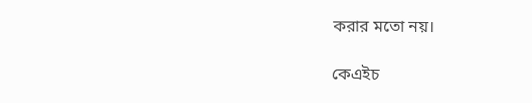করার মতো নয়।

কেএইচ